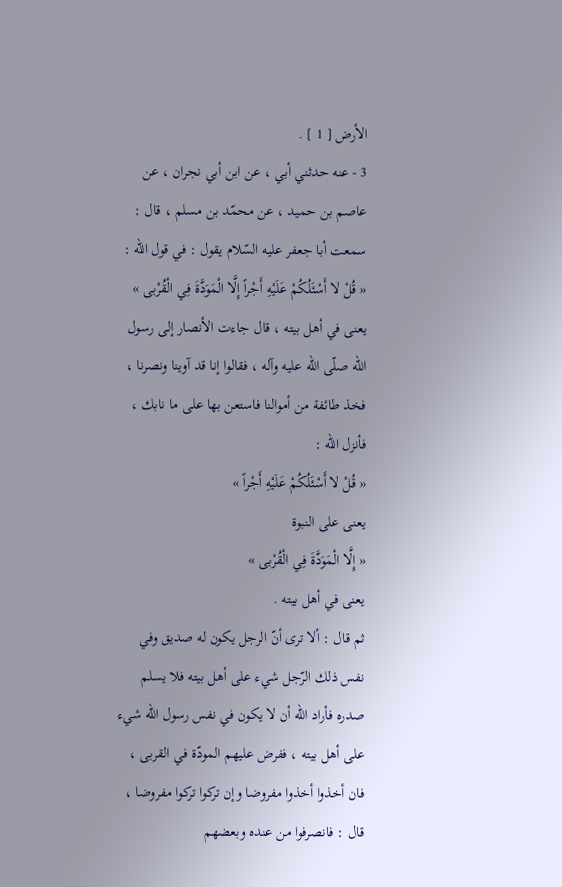الأرض [ 1 ] .
3 - عنه حدثني أبي ، عن ابن أبي نجران ، عن عاصم بن حميد ، عن محمّد بن مسلم ، قال : سمعت أبا جعفر عليه السّلام يقول : في قول اللّه :
« قُلْ لا أَسْئَلُكُمْ عَلَيْهِ أَجْراً إِلَّا الْمَوَدَّةَ فِي الْقُرْبى »
يعنى في أهل بيته ، قال جاءت الأنصار إلى رسول اللّه صلّى اللّه عليه وآله ، فقالوا إنا قد آوينا ونصرنا ، فخذ طائفة من أموالنا فاستعن بها على ما نابك ، فأنزل اللّه :
« قُلْ لا أَسْئَلُكُمْ عَلَيْهِ أَجْراً »
يعنى على النبوة
« إِلَّا الْمَوَدَّةَ فِي الْقُرْبى »
يعنى في أهل بيته .
ثم قال : ألا ترى أنّ الرجل يكون له صديق وفي نفس ذلك الرّجل شيء على أهل بيته فلا يسلم صدره فأراد اللّه أن لا يكون في نفس رسول اللّه شيء على أهل بيته ، ففرض عليهم المودّة في القربى ، فان أخذوا أخذوا مفروضا وإن تركوا تركوا مفروضا ، قال : فانصرفوا من عنده وبعضهم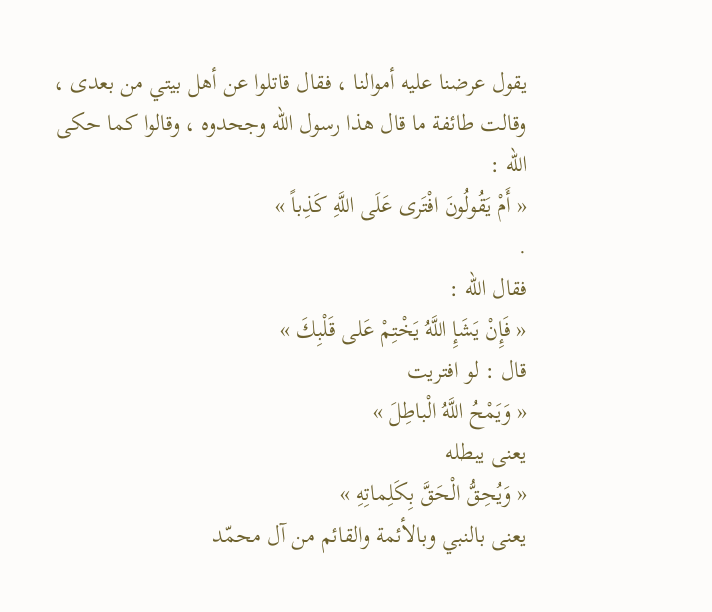يقول عرضنا عليه أموالنا ، فقال قاتلوا عن أهل بيتي من بعدى ، وقالت طائفة ما قال هذا رسول اللّه وجحدوه ، وقالوا كما حكى اللّه :
« أَمْ يَقُولُونَ افْتَرى عَلَى اللَّهِ كَذِباً »
.
فقال اللّه :
« فَإِنْ يَشَإِ اللَّهُ يَخْتِمْ عَلى قَلْبِكَ »
قال : لو افتريت
« وَيَمْحُ اللَّهُ الْباطِلَ »
يعنى يبطله
« وَيُحِقُّ الْحَقَّ بِكَلِماتِهِ »
يعنى بالنبي وبالأئمة والقائم من آل محمّد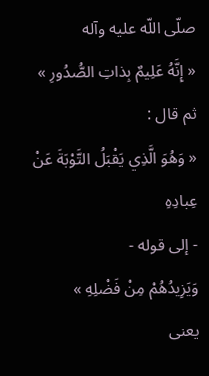صلّى اللّه عليه وآله
« إِنَّهُ عَلِيمٌ بِذاتِ الصُّدُورِ »
ثم قال :
« وَهُوَ الَّذِي يَقْبَلُ التَّوْبَةَ عَنْ عِبادِهِ
- إلى قوله -
وَيَزِيدُهُمْ مِنْ فَضْلِهِ »
يعنى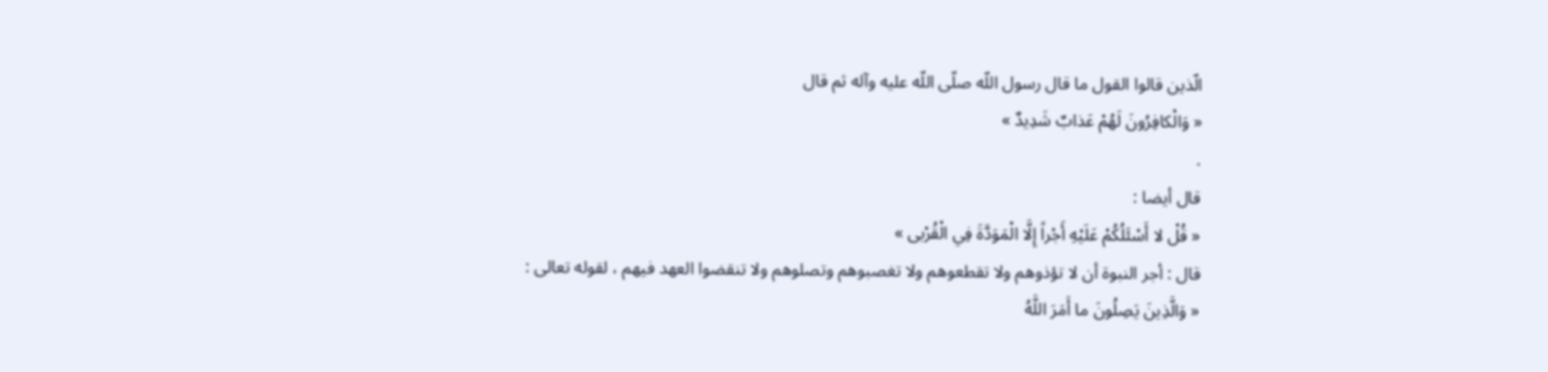الّذين قالوا القول ما قال رسول اللّه صلّى اللّه عليه وآله ثم قال
« وَالْكافِرُونَ لَهُمْ عَذابٌ شَدِيدٌ »
.
قال أيضا :
« قُلْ لا أَسْئَلُكُمْ عَلَيْهِ أَجْراً إِلَّا الْمَوَدَّةَ فِي الْقُرْبى »
قال : أجر النبوة أن لا تؤذوهم ولا تقطعوهم ولا تغصبوهم وتصلوهم ولا تنقضوا العهد فيهم ، لقوله تعالى :
« وَالَّذِينَ يَصِلُونَ ما أَمَرَ اللَّهُ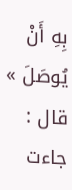بِهِ أَنْ يُوصَلَ »
قال : جاءت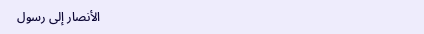الأنصار إلى رسول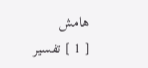هامش
[ 1 ] تفسير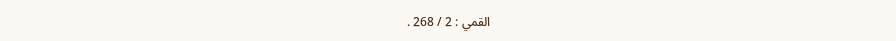القمي : 2 / 268 .